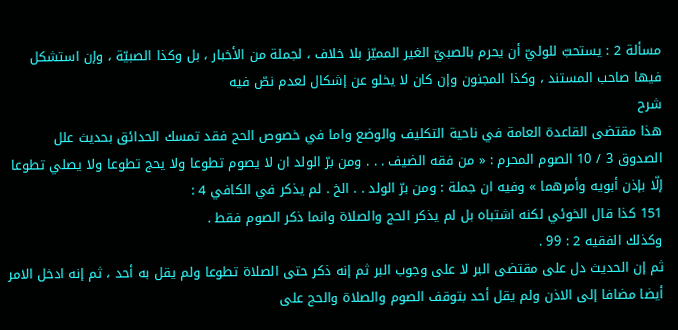مسألة 2 : يستحبّ للوليّ أن يحرم بالصبيّ الغير المميّز بلا خلاف ، لجملة من الأخبار ، بل وكذا الصبيّة ، وإن استشكل فيها صاحب المستند ، وكذا المجنون وإن كان لا يخلو عن إشكال لعدم نصّ فيه
شرح
هذا مقتضى القاعدة العامة في ناحية التكليف والوضع واما في خصوص الحج فقد تمسك الحدائق بحديث علل الصدوق 3 / 10 الصوم المحرم : « من فقه الضيف . . . ومن برّ الولد ان لا يصوم تطوعا ولا يحج تطوعا ولا يصلي تطوعا إلّا بإذن أبويه وأمرهما » وفيه ان جملة : ومن برّ الولد . . الخ . لم يذكر في الكافي 4 :
151 كذا قال الخوئي لكنه اشتباه بل لم يذكر الحج والصلاة وانما ذكر الصوم فقط .
وكذلك الفقيه 2 : 99 .
ثم إن الحديث دل على مقتضى البر لا على وجوب البر ثم إنه ذكر حتى الصلاة تطوعا ولم يقل به أحد ، ثم إنه ادخل الامر أيضا مضافا إلى الاذن ولم يقل أحد بتوقف الصوم والصلاة والحج على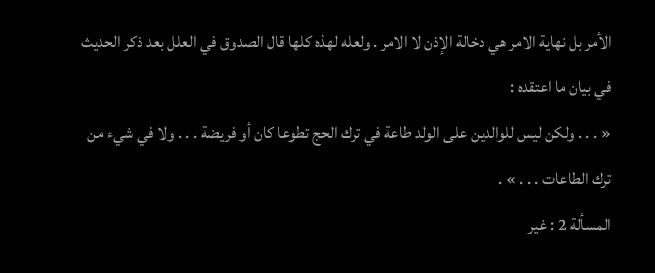الأمر بل نهاية الامر هي دخالة الإذن لا الامر . ولعله لهذه كلها قال الصدوق في العلل بعد ذكر الحديث في بيان ما اعتقده :
« . . . ولكن ليس للوالدين على الولد طاعة في ترك الحج تطوعا كان أو فريضة . . . ولا في شيء من ترك الطاعات . . . » .
المسألة 2 : غير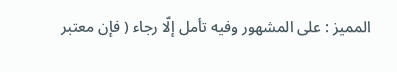المميز : على المشهور وفيه تأمل إلّا رجاء ( فإن معتبر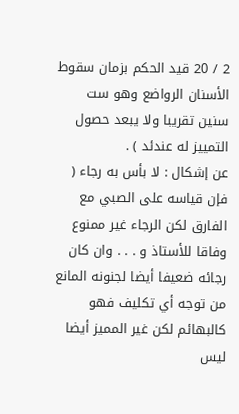2 / 20 قيد الحكم بزمان سقوط الأسنان الرواضع وهو ست سنين تقريبا ولا يبعد حصول التمييز له عندئد ) .
عن إشكال : لا بأس به رجاء ( فإن قياسه على الصبي مع الفارق لكن الرجاء غير ممنوع وفاقا للأستاذ و . . . وان كان رجائه ضعيفا أيضا لجنونه المانع من توجه أي تكليف فهو كالبهائم لكن غير المميز أيضا ليس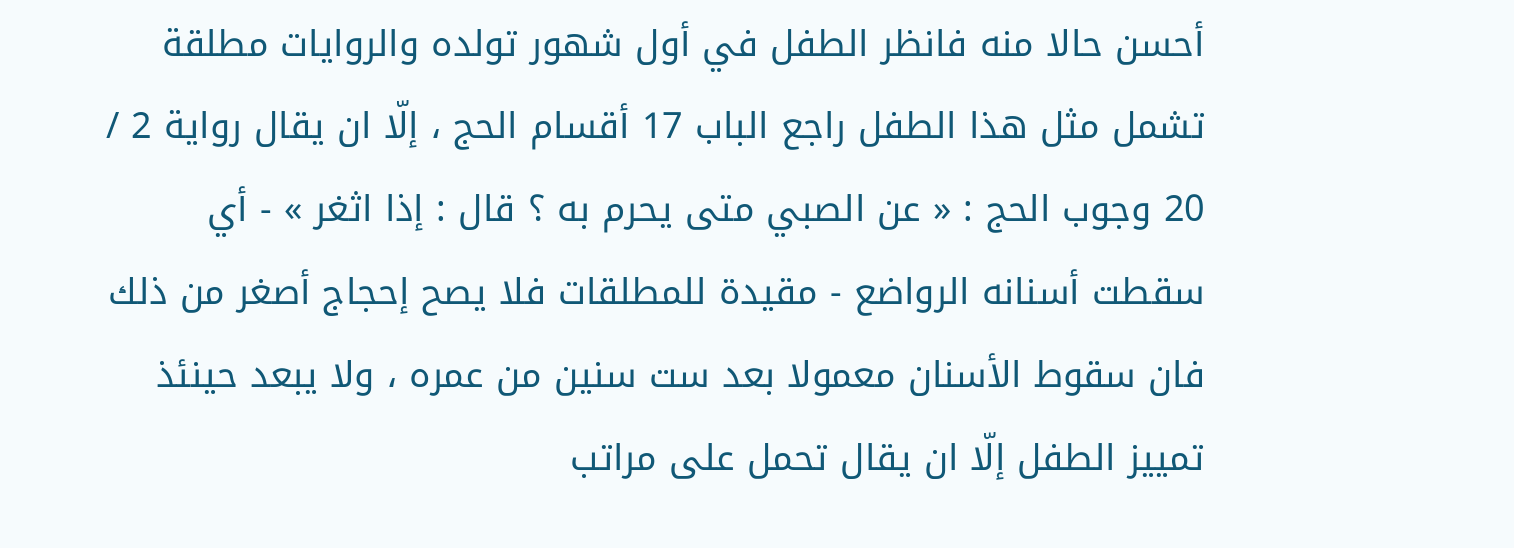أحسن حالا منه فانظر الطفل في أول شهور تولده والروايات مطلقة تشمل مثل هذا الطفل راجع الباب 17 أقسام الحج ، إلّا ان يقال رواية 2 / 20 وجوب الحج : « عن الصبي متى يحرم به ؟ قال : إذا اثغر » - أي سقطت أسنانه الرواضع - مقيدة للمطلقات فلا يصح إحجاج أصغر من ذلك فان سقوط الأسنان معمولا بعد ست سنين من عمره ، ولا يبعد حينئذ تمييز الطفل إلّا ان يقال تحمل على مراتب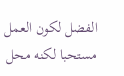الفضل لكون العمل مستحبا لكنه محل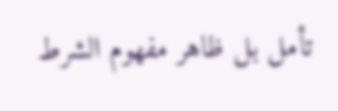تأمل بل ظاهر مفهوم الشرط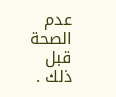عدم الصحة قبل ذلك .